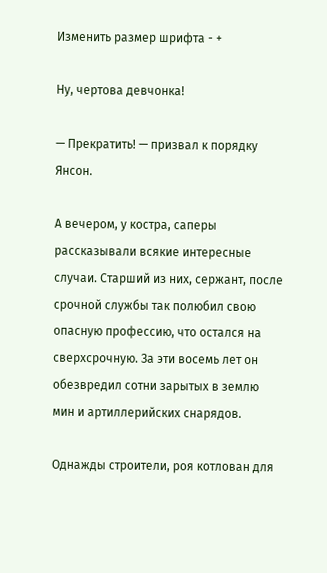Изменить размер шрифта - +

Ну, чертова девчонка!

— Прекратить! — призвал к порядку Янсон.

А вечером, у костра, саперы рассказывали всякие интересные случаи. Старший из них, сержант, после срочной службы так полюбил свою опасную профессию, что остался на сверхсрочную. За эти восемь лет он обезвредил сотни зарытых в землю мин и артиллерийских снарядов.

Однажды строители, роя котлован для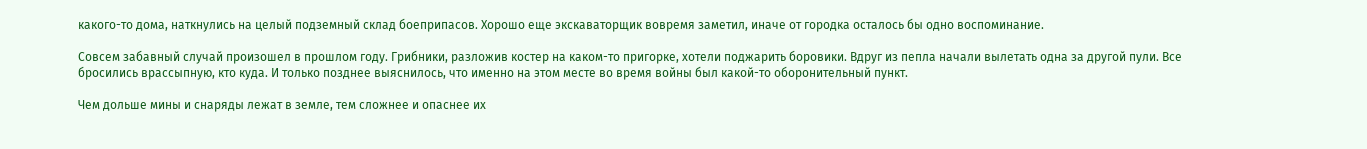какого-то дома, наткнулись на целый подземный склад боеприпасов. Хорошо еще экскаваторщик вовремя заметил, иначе от городка осталось бы одно воспоминание.

Совсем забавный случай произошел в прошлом году. Грибники, разложив костер на каком-то пригорке, хотели поджарить боровики. Вдруг из пепла начали вылетать одна за другой пули. Все бросились врассыпную, кто куда. И только позднее выяснилось, что именно на этом месте во время войны был какой-то оборонительный пункт.

Чем дольше мины и снаряды лежат в земле, тем сложнее и опаснее их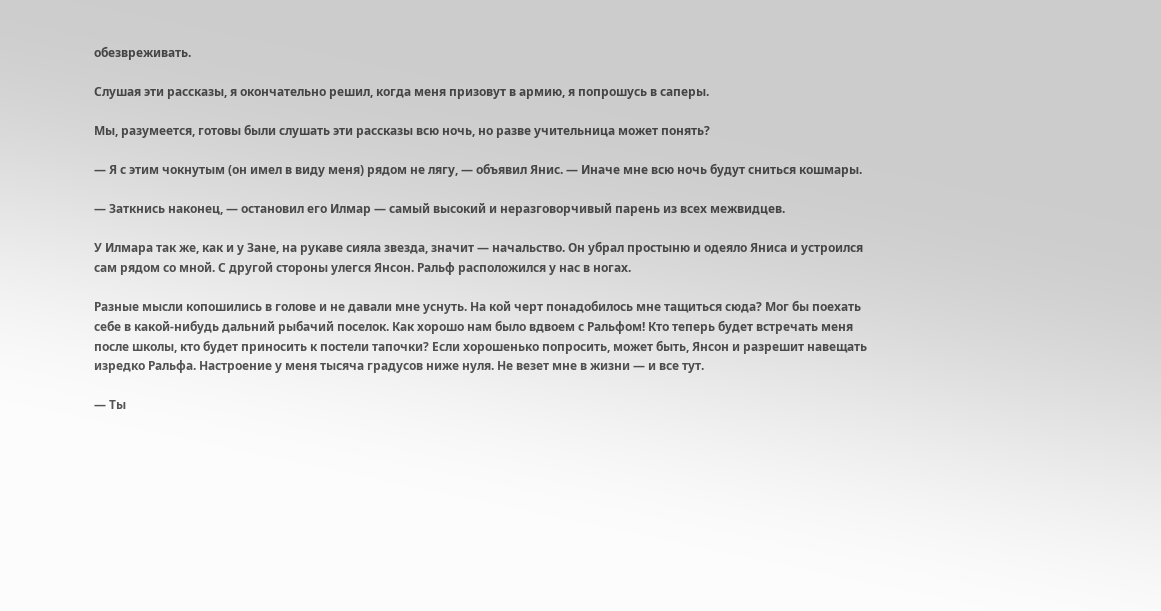обезвреживать.

Слушая эти рассказы, я окончательно решил, когда меня призовут в армию, я попрошусь в саперы.

Мы, разумеется, готовы были слушать эти рассказы всю ночь, но разве учительница может понять?

— Я с этим чокнутым (он имел в виду меня) рядом не лягу, — объявил Янис. — Иначе мне всю ночь будут сниться кошмары.

— Заткнись наконец, — остановил его Илмар — самый высокий и неразговорчивый парень из всех межвидцев.

У Илмара так же, как и у Зане, на рукаве сияла звезда, значит — начальство. Он убрал простыню и одеяло Яниса и устроился сам рядом со мной. С другой стороны улегся Янсон. Ральф расположился у нас в ногах.

Разные мысли копошились в голове и не давали мне уснуть. На кой черт понадобилось мне тащиться сюда? Мог бы поехать себе в какой-нибудь дальний рыбачий поселок. Как хорошо нам было вдвоем с Ральфом! Кто теперь будет встречать меня после школы, кто будет приносить к постели тапочки? Если хорошенько попросить, может быть, Янсон и разрешит навещать изредко Ральфа. Настроение у меня тысяча градусов ниже нуля. Не везет мне в жизни — и все тут.

— Ты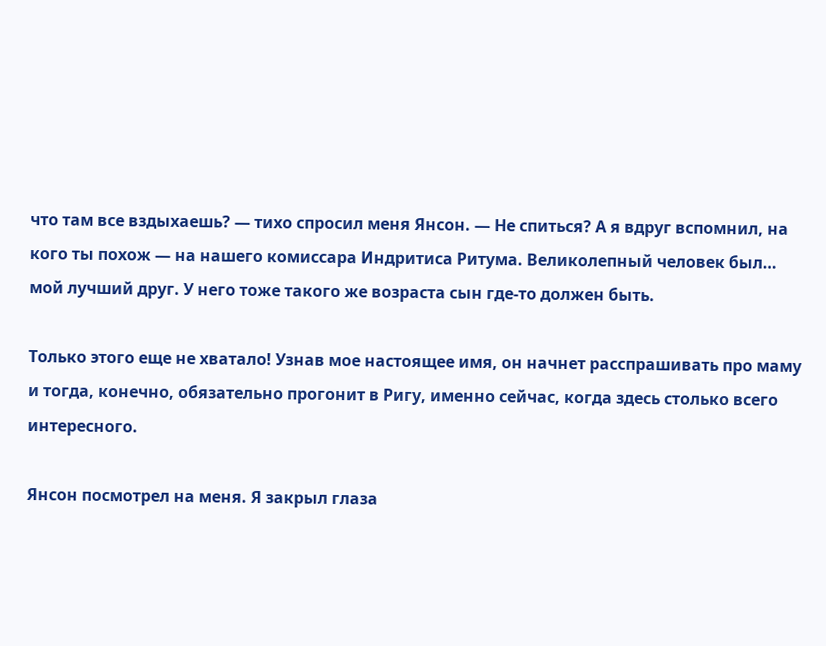что там все вздыхаешь? — тихо спросил меня Янсон. — Не спиться? А я вдруг вспомнил, на кого ты похож — на нашего комиссара Индритиса Ритума. Великолепный человек был… мой лучший друг. У него тоже такого же возраста сын где-то должен быть.

Только этого еще не хватало! Узнав мое настоящее имя, он начнет расспрашивать про маму и тогда, конечно, обязательно прогонит в Ригу, именно сейчас, когда здесь столько всего интересного.

Янсон посмотрел на меня. Я закрыл глаза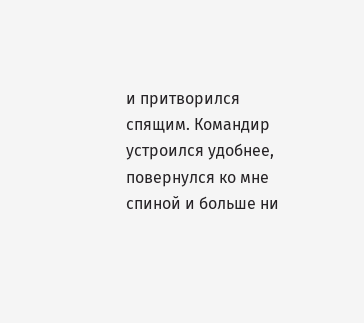и притворился спящим. Командир устроился удобнее, повернулся ко мне спиной и больше ни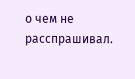о чем не расспрашивал.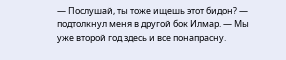— Послушай, ты тоже ищешь этот бидон? — подтолкнул меня в другой бок Илмар. — Мы уже второй год здесь и все понапрасну.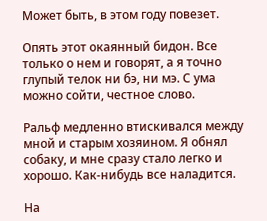Может быть, в этом году повезет.

Опять этот окаянный бидон. Все только о нем и говорят, а я точно глупый телок ни бэ, ни мэ. С ума можно сойти, честное слово.

Ральф медленно втискивался между мной и старым хозяином. Я обнял собаку, и мне сразу стало легко и хорошо. Как-нибудь все наладится.

На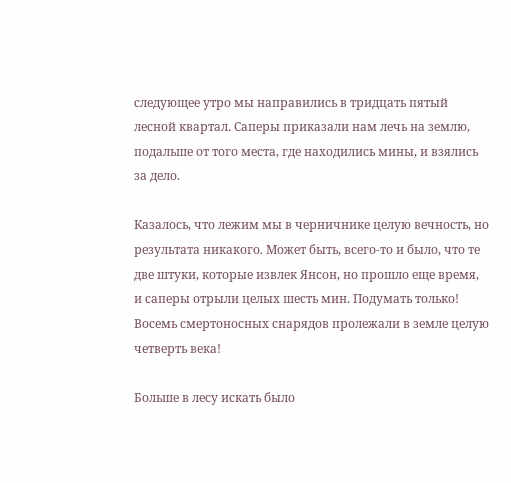следующее утро мы направились в тридцать пятый лесной квартал. Саперы приказали нам лечь на землю, подальше от того места, где находились мины, и взялись за дело.

Казалось, что лежим мы в черничнике целую вечность, но результата никакого. Может быть, всего-то и было, что те две штуки, которые извлек Янсон, но прошло еще время, и саперы отрыли целых шесть мин. Подумать только! Восемь смертоносных снарядов пролежали в земле целую четверть века!

Больше в лесу искать было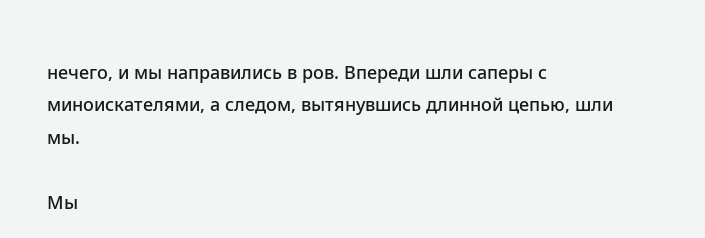нечего, и мы направились в ров. Впереди шли саперы с миноискателями, а следом, вытянувшись длинной цепью, шли мы.

Мы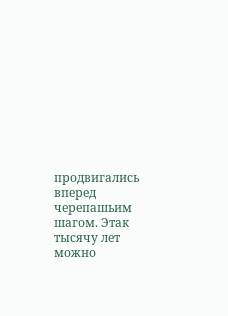продвигались вперед черепашьим шагом. Этак тысячу лет можно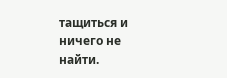тащиться и ничего не найти.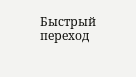Быстрый переход